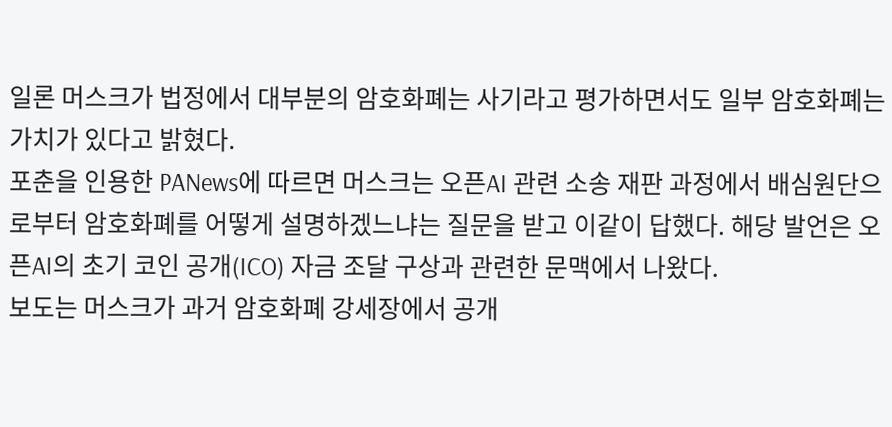일론 머스크가 법정에서 대부분의 암호화폐는 사기라고 평가하면서도 일부 암호화폐는 가치가 있다고 밝혔다.
포춘을 인용한 PANews에 따르면 머스크는 오픈AI 관련 소송 재판 과정에서 배심원단으로부터 암호화폐를 어떻게 설명하겠느냐는 질문을 받고 이같이 답했다. 해당 발언은 오픈AI의 초기 코인 공개(ICO) 자금 조달 구상과 관련한 문맥에서 나왔다.
보도는 머스크가 과거 암호화폐 강세장에서 공개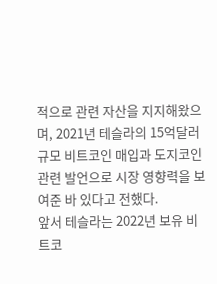적으로 관련 자산을 지지해왔으며, 2021년 테슬라의 15억달러 규모 비트코인 매입과 도지코인 관련 발언으로 시장 영향력을 보여준 바 있다고 전했다.
앞서 테슬라는 2022년 보유 비트코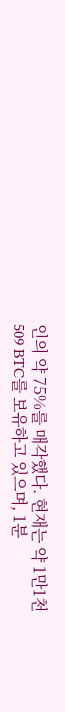인의 약 75%를 매각했다. 현재는 약 1만1천509 BTC를 보유하고 있으며, 1분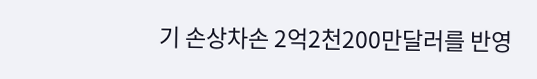기 손상차손 2억2천200만달러를 반영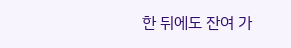한 뒤에도 잔여 가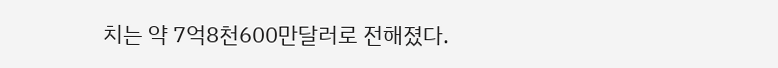치는 약 7억8천600만달러로 전해졌다.